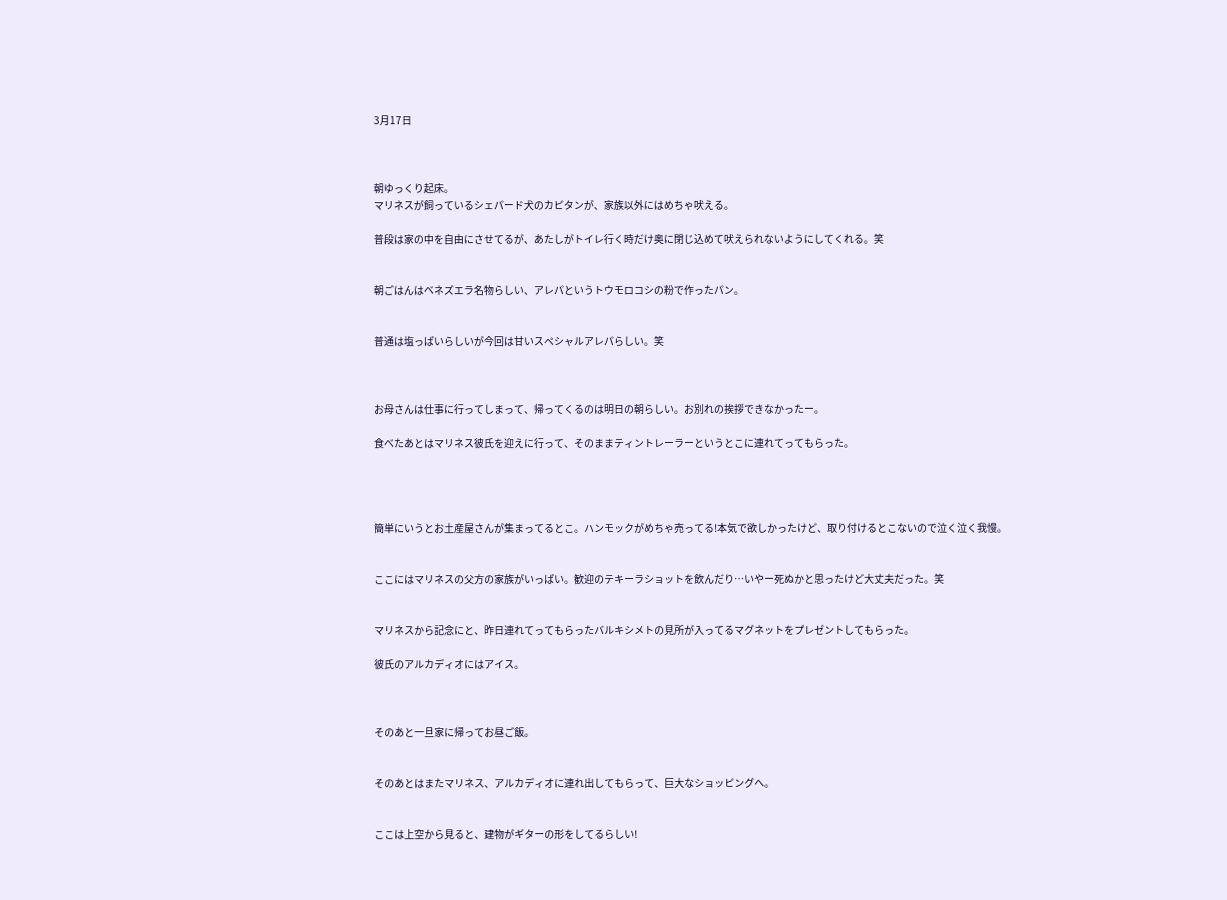3月17日



朝ゆっくり起床。
マリネスが飼っているシェパード犬のカピタンが、家族以外にはめちゃ吠える。

普段は家の中を自由にさせてるが、あたしがトイレ行く時だけ奥に閉じ込めて吠えられないようにしてくれる。笑


朝ごはんはベネズエラ名物らしい、アレパというトウモロコシの粉で作ったパン。


普通は塩っぱいらしいが今回は甘いスペシャルアレパらしい。笑



お母さんは仕事に行ってしまって、帰ってくるのは明日の朝らしい。お別れの挨拶できなかったー。

食べたあとはマリネス彼氏を迎えに行って、そのままティントレーラーというとこに連れてってもらった。




簡単にいうとお土産屋さんが集まってるとこ。ハンモックがめちゃ売ってる!本気で欲しかったけど、取り付けるとこないので泣く泣く我慢。


ここにはマリネスの父方の家族がいっぱい。歓迎のテキーラショットを飲んだり…いやー死ぬかと思ったけど大丈夫だった。笑


マリネスから記念にと、昨日連れてってもらったバルキシメトの見所が入ってるマグネットをプレゼントしてもらった。

彼氏のアルカディオにはアイス。



そのあと一旦家に帰ってお昼ご飯。


そのあとはまたマリネス、アルカディオに連れ出してもらって、巨大なショッピングへ。


ここは上空から見ると、建物がギターの形をしてるらしい!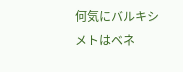何気にバルキシメトはベネ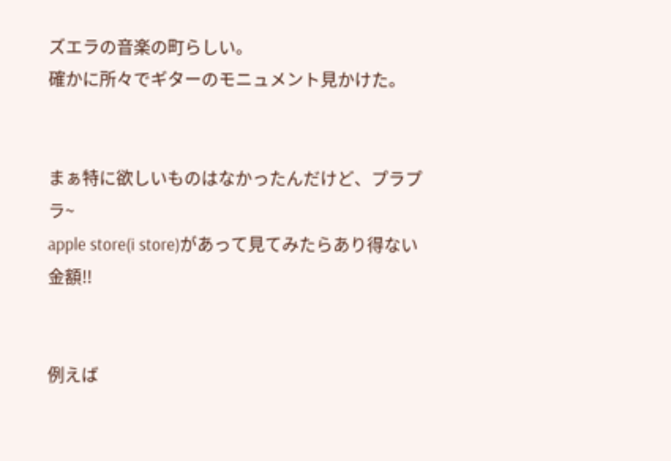ズエラの音楽の町らしい。
確かに所々でギターのモニュメント見かけた。


まぁ特に欲しいものはなかったんだけど、プラプラ~
apple store(i store)があって見てみたらあり得ない金額!!


例えば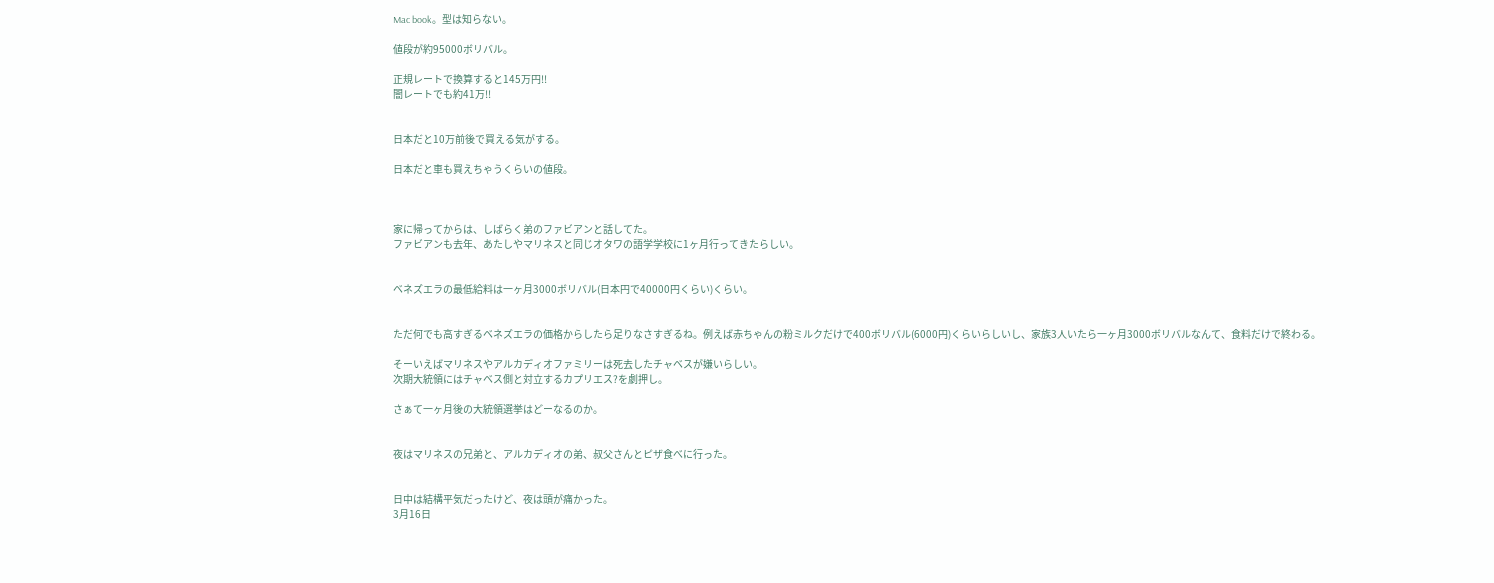Mac book。型は知らない。

値段が約95000ボリバル。

正規レートで換算すると145万円!!
闇レートでも約41万!!


日本だと10万前後で買える気がする。

日本だと車も買えちゃうくらいの値段。



家に帰ってからは、しばらく弟のファビアンと話してた。
ファビアンも去年、あたしやマリネスと同じオタワの語学学校に1ヶ月行ってきたらしい。


ベネズエラの最低給料は一ヶ月3000ボリバル(日本円で40000円くらい)くらい。


ただ何でも高すぎるベネズエラの価格からしたら足りなさすぎるね。例えば赤ちゃんの粉ミルクだけで400ボリバル(6000円)くらいらしいし、家族3人いたら一ヶ月3000ボリバルなんて、食料だけで終わる。

そーいえばマリネスやアルカディオファミリーは死去したチャベスが嫌いらしい。
次期大統領にはチャベス側と対立するカプリエス?を劇押し。

さぁて一ヶ月後の大統領選挙はどーなるのか。


夜はマリネスの兄弟と、アルカディオの弟、叔父さんとピザ食べに行った。


日中は結構平気だったけど、夜は頭が痛かった。
3月16日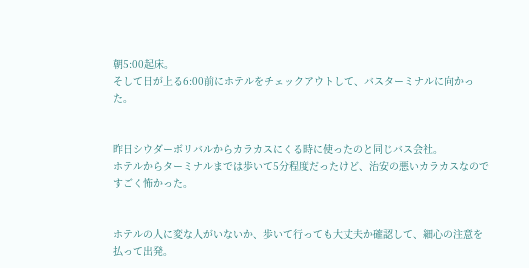朝5:00起床。
そして日が上る6:00前にホテルをチェックアウトして、バスターミナルに向かった。


昨日シウダーボリバルからカラカスにくる時に使ったのと同じバス会社。
ホテルからターミナルまでは歩いて5分程度だったけど、治安の悪いカラカスなのですごく怖かった。


ホテルの人に変な人がいないか、歩いて行っても大丈夫か確認して、細心の注意を払って出発。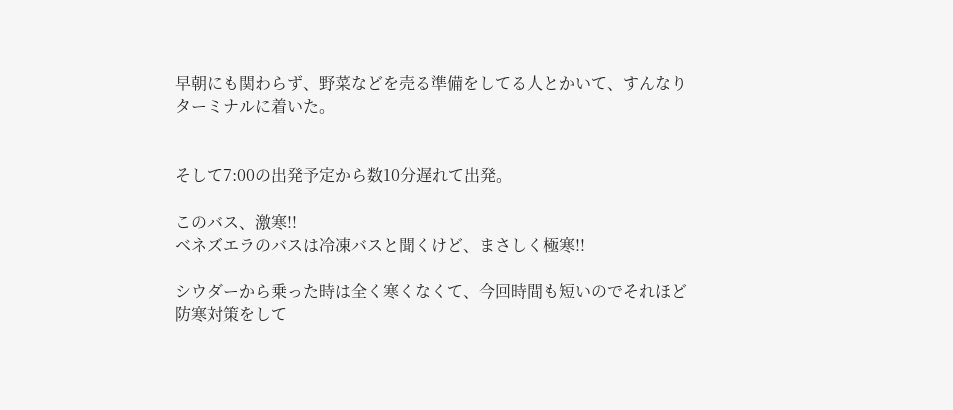早朝にも関わらず、野菜などを売る準備をしてる人とかいて、すんなりターミナルに着いた。


そして7:00の出発予定から数10分遅れて出発。

このバス、激寒!!
ベネズエラのバスは冷凍バスと聞くけど、まさしく極寒!!

シウダーから乗った時は全く寒くなくて、今回時間も短いのでそれほど防寒対策をして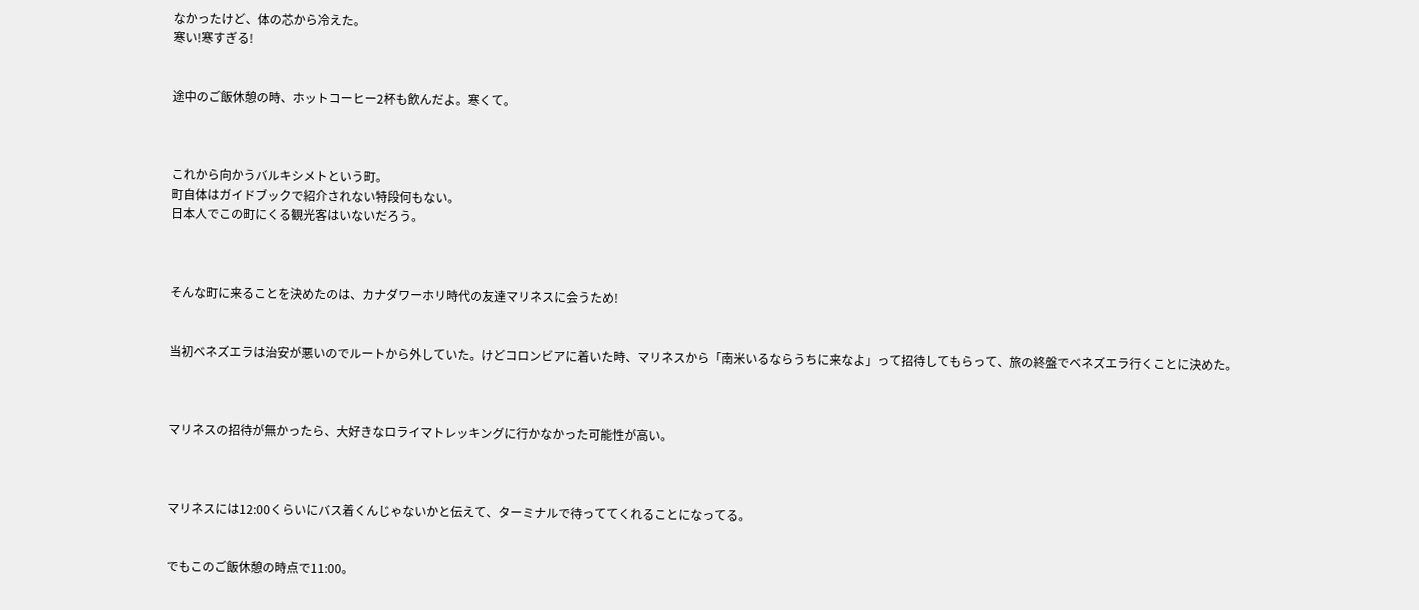なかったけど、体の芯から冷えた。
寒い!寒すぎる!


途中のご飯休憩の時、ホットコーヒー2杯も飲んだよ。寒くて。



これから向かうバルキシメトという町。
町自体はガイドブックで紹介されない特段何もない。
日本人でこの町にくる観光客はいないだろう。



そんな町に来ることを決めたのは、カナダワーホリ時代の友達マリネスに会うため!


当初ベネズエラは治安が悪いのでルートから外していた。けどコロンビアに着いた時、マリネスから「南米いるならうちに来なよ」って招待してもらって、旅の終盤でベネズエラ行くことに決めた。



マリネスの招待が無かったら、大好きなロライマトレッキングに行かなかった可能性が高い。



マリネスには12:00くらいにバス着くんじゃないかと伝えて、ターミナルで待っててくれることになってる。


でもこのご飯休憩の時点で11:00。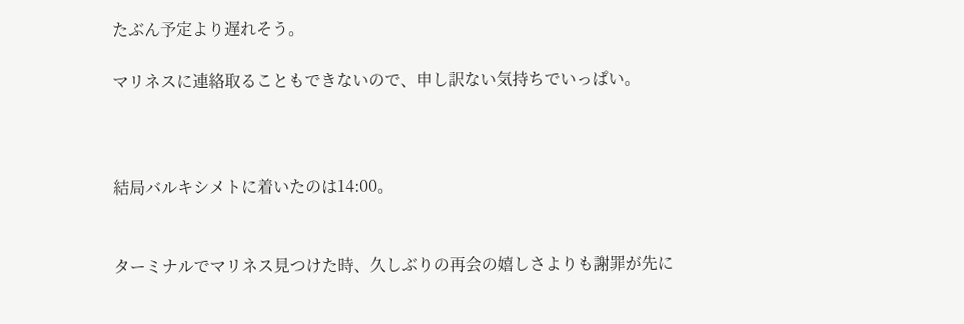たぶん予定より遅れそう。

マリネスに連絡取ることもできないので、申し訳ない気持ちでいっぱい。



結局バルキシメトに着いたのは14:00。


ターミナルでマリネス見つけた時、久しぶりの再会の嬉しさよりも謝罪が先に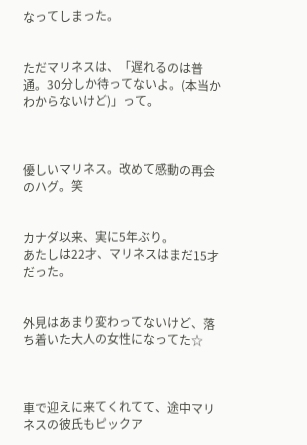なってしまった。


ただマリネスは、「遅れるのは普通。30分しか待ってないよ。(本当かわからないけど)」って。



優しいマリネス。改めて感動の再会のハグ。笑


カナダ以来、実に5年ぶり。
あたしは22才、マリネスはまだ15才だった。


外見はあまり変わってないけど、落ち着いた大人の女性になってた☆



車で迎えに来てくれてて、途中マリネスの彼氏もピックア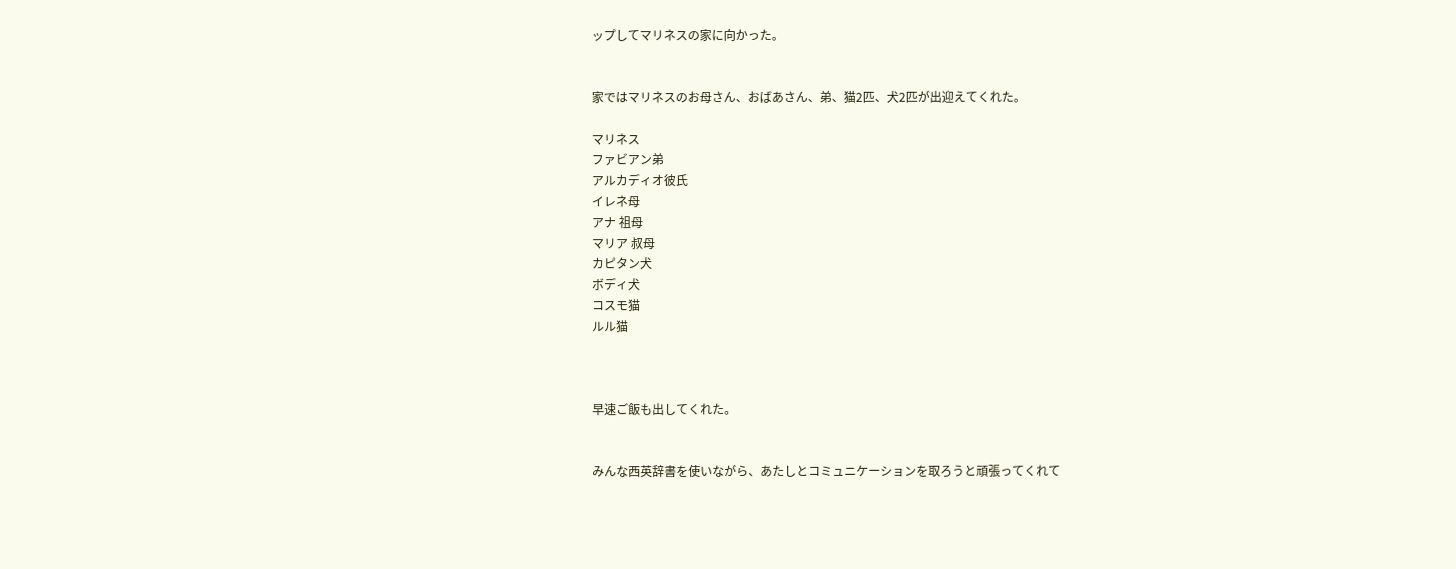ップしてマリネスの家に向かった。


家ではマリネスのお母さん、おばあさん、弟、猫2匹、犬2匹が出迎えてくれた。

マリネス
ファビアン弟
アルカディオ彼氏
イレネ母
アナ 祖母
マリア 叔母
カピタン犬
ボディ犬
コスモ猫
ルル猫



早速ご飯も出してくれた。


みんな西英辞書を使いながら、あたしとコミュニケーションを取ろうと頑張ってくれて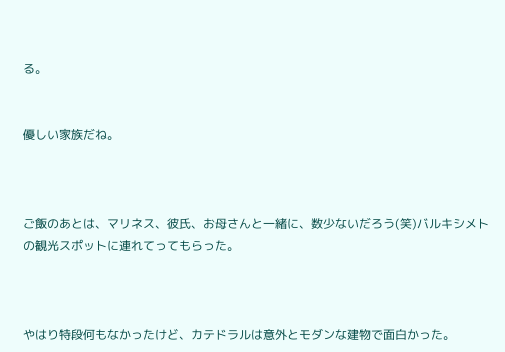る。


優しい家族だね。



ご飯のあとは、マリネス、彼氏、お母さんと一緒に、数少ないだろう(笑)バルキシメトの観光スポットに連れてってもらった。



やはり特段何もなかったけど、カテドラルは意外とモダンな建物で面白かった。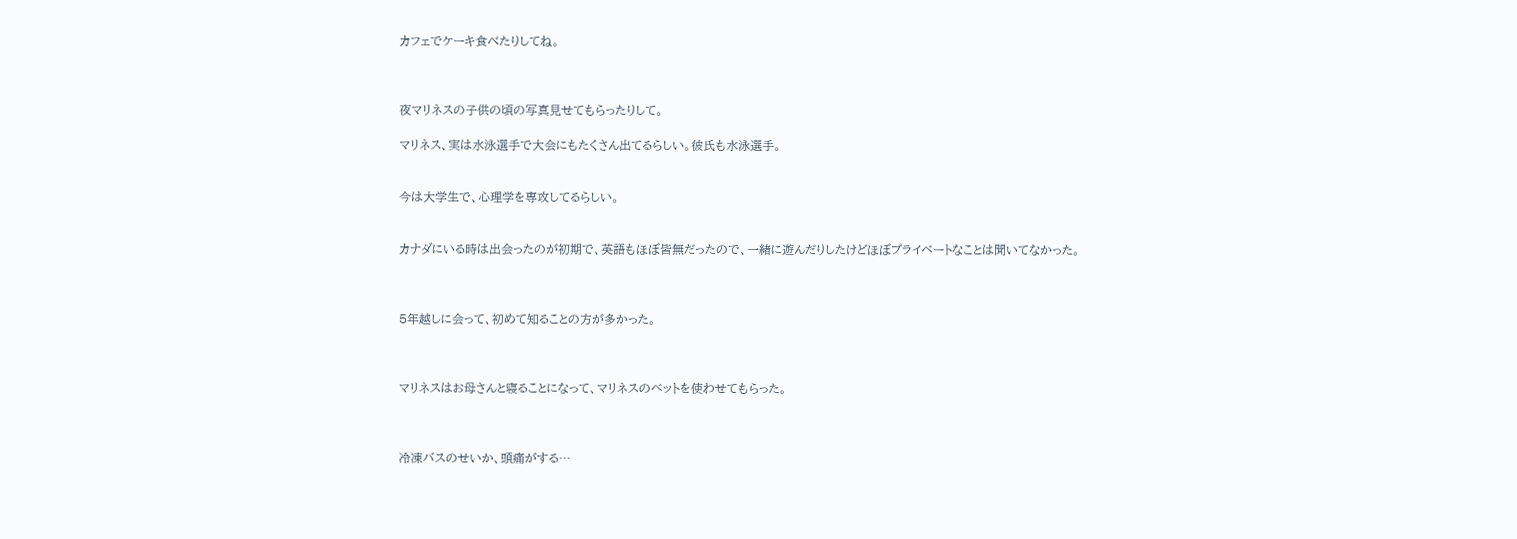カフェでケーキ食べたりしてね。



夜マリネスの子供の頃の写真見せてもらったりして。

マリネス、実は水泳選手で大会にもたくさん出てるらしい。彼氏も水泳選手。


今は大学生で、心理学を専攻してるらしい。


カナダにいる時は出会ったのが初期で、英語もほぼ皆無だったので、一緒に遊んだりしたけどほぼプライベートなことは聞いてなかった。



5年越しに会って、初めて知ることの方が多かった。



マリネスはお母さんと寝ることになって、マリネスのベットを使わせてもらった。



冷凍バスのせいか、頭痛がする…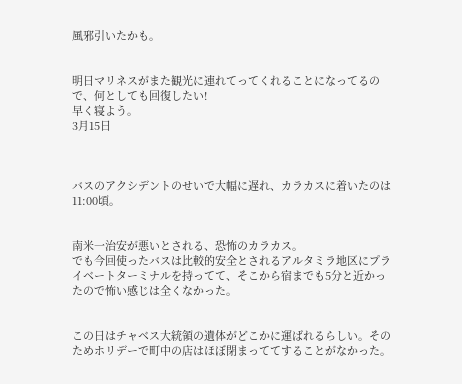風邪引いたかも。


明日マリネスがまた観光に連れてってくれることになってるので、何としても回復したい!
早く寝よう。
3月15日



バスのアクシデントのせいで大幅に遅れ、カラカスに着いたのは11:00頃。


南米一治安が悪いとされる、恐怖のカラカス。
でも今回使ったバスは比較的安全とされるアルタミラ地区にプライベートターミナルを持ってて、そこから宿までも5分と近かったので怖い感じは全くなかった。


この日はチャベス大統領の遺体がどこかに運ばれるらしい。そのためホリデーで町中の店はほぼ閉まっててすることがなかった。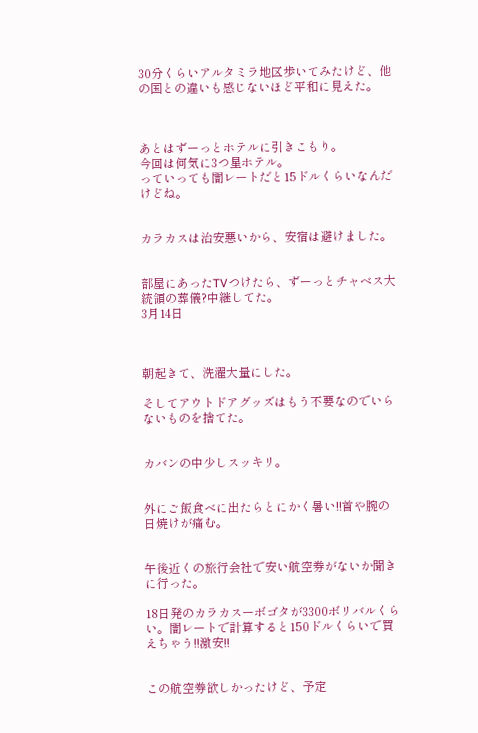30分くらいアルタミラ地区歩いてみたけど、他の国との違いも感じないほど平和に見えた。



あとはずーっとホテルに引きこもり。
今回は何気に3つ星ホテル。
っていっても闇レートだと15ドルくらいなんだけどね。


カラカスは治安悪いから、安宿は避けました。


部屋にあったTVつけたら、ずーっとチャベス大統領の葬儀?中継してた。
3月14日



朝起きて、洗濯大量にした。

そしてアウトドアグッズはもう不要なのでいらないものを捨てた。


カバンの中少しスッキリ。


外にご飯食べに出たらとにかく暑い!!首や腕の日焼けが痛む。


午後近くの旅行会社で安い航空券がないか聞きに行った。

18日発のカラカスーボゴタが3300ボリバルくらい。闇レートで計算すると150ドルくらいで買えちゃう!!激安!!


この航空券欲しかったけど、予定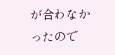が合わなかったので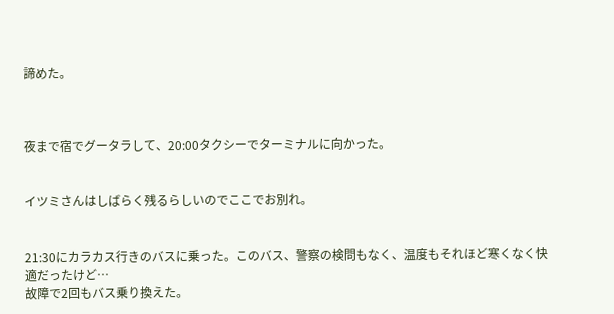諦めた。



夜まで宿でグータラして、20:00タクシーでターミナルに向かった。


イツミさんはしばらく残るらしいのでここでお別れ。


21:30にカラカス行きのバスに乗った。このバス、警察の検問もなく、温度もそれほど寒くなく快適だったけど…
故障で2回もバス乗り換えた。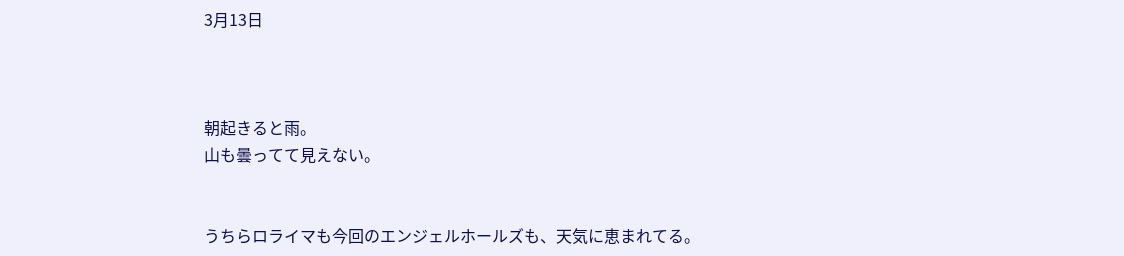3月13日



朝起きると雨。
山も曇ってて見えない。


うちらロライマも今回のエンジェルホールズも、天気に恵まれてる。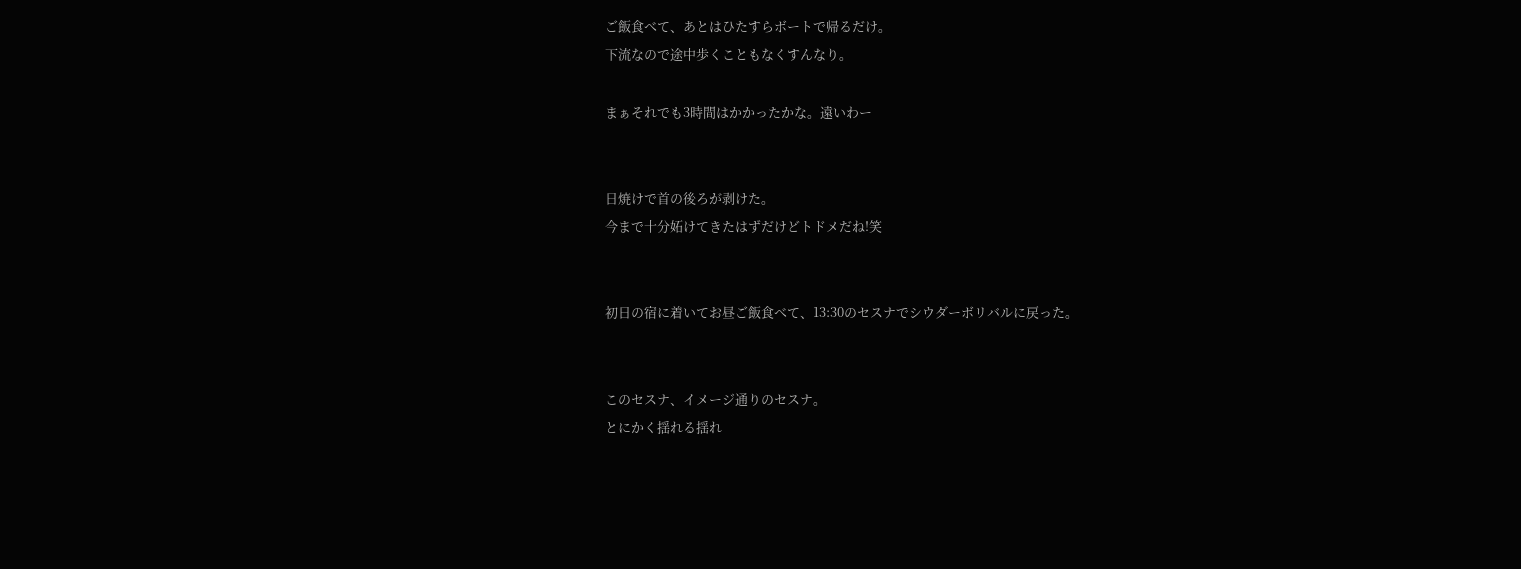ご飯食べて、あとはひたすらボートで帰るだけ。
下流なので途中歩くこともなくすんなり。

まぁそれでも3時間はかかったかな。遠いわー


日焼けで首の後ろが剥けた。
今まで十分妬けてきたはずだけどトドメだね!笑


初日の宿に着いてお昼ご飯食べて、13:30のセスナでシウダーボリバルに戻った。


このセスナ、イメージ通りのセスナ。
とにかく揺れる揺れ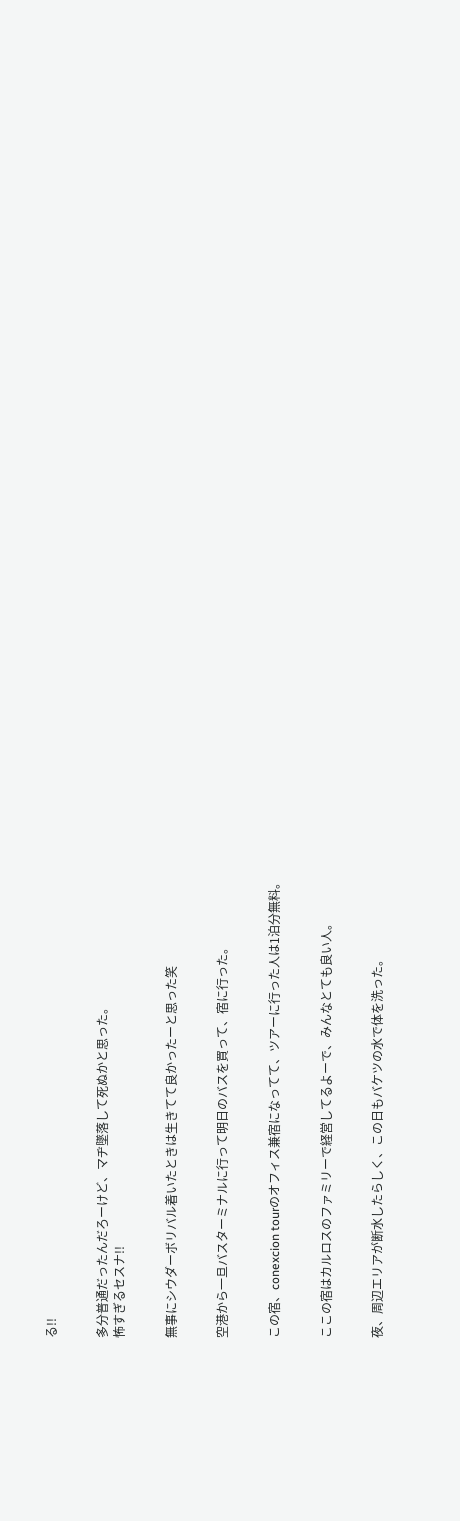る!!


多分普通だったんだろーけど、マヂ墜落して死ぬかと思った。
怖すぎるセスナ!!


無事にシウダーボリバル着いたときは生きてて良かったーと思った笑


空港から一旦バスターミナルに行って明日のバスを買って、宿に行った。


この宿、conexcion tourのオフィス兼宿になってて、ツアーに行った人は1泊分無料。


ここの宿はカルロスのファミリーで経営してるよーで、みんなとても良い人。


夜、周辺エリアが断水したらしく、この日もバケツの水で体を洗った。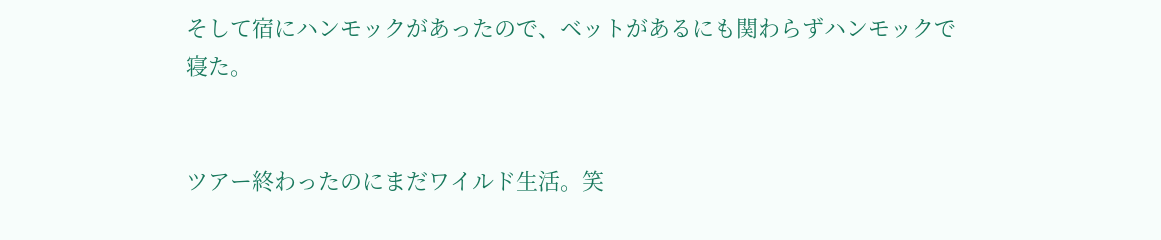そして宿にハンモックがあったので、ベットがあるにも関わらずハンモックで寝た。


ツアー終わったのにまだワイルド生活。笑